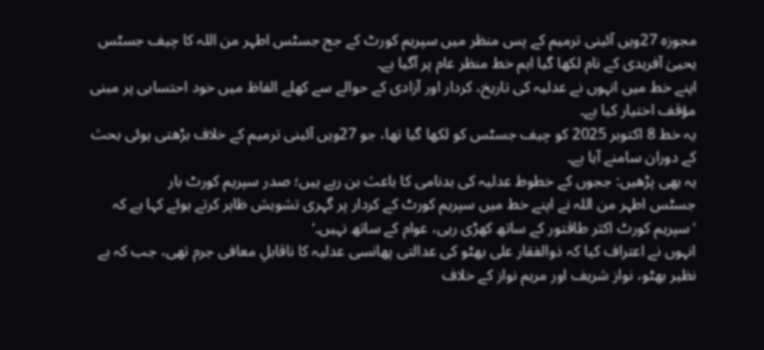مجوزہ 27ویں آئینی ترمیم کے پس منظر میں سپریم کورٹ کے جج جسٹس اطہر من اللہ کا چیف جسٹس یحییٰ آفریدی کے نام لکھا گیا اہم خط منظر عام پر آگیا ہے۔
اپنے خط میں انہوں نے عدلیہ کی تاریخ، کردار اور آزادی کے حوالے سے کھلے الفاظ میں خود احتسابی پر مبنی مؤقف اختیار کیا ہے۔
یہ خط 8 اکتوبر 2025 کو چیف جسٹس کو لکھا گیا تھا، جو 27ویں آئینی ترمیم کے خلاف بڑھتی ہوئی بحث کے دوران سامنے آیا ہے۔
یہ بھی پڑھیں: ججوں کے خطوط عدلیہ کی بدنامی کا باعث بن رہے ہیں؛ صدر سپریم کورٹ بار
جسٹس اطہر من اللہ نے اپنے خط میں سپریم کورٹ کے کردار پر گہری تشویش ظاہر کرتے ہوئے کہا ہے کہ ’سپریم کورٹ اکثر طاقتور کے ساتھ کھڑی رہی، عوام کے ساتھ نہیں۔‘
انہوں نے اعتراف کیا کہ ذوالفقار علی بھٹو کی عدالتی پھانسی عدلیہ کا ناقابلِ معافی جرم تھی، جب کہ بے نظیر بھٹو، نواز شریف اور مریم نواز کے خلاف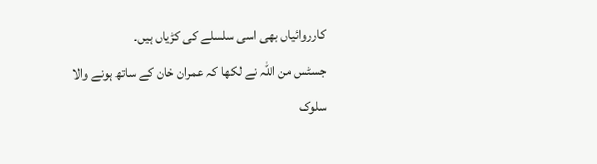کارروائیاں بھی اسی سلسلے کی کڑیاں ہیں۔
جسٹس من اللہ نے لکھا کہ عمران خان کے ساتھ ہونے والا سلوک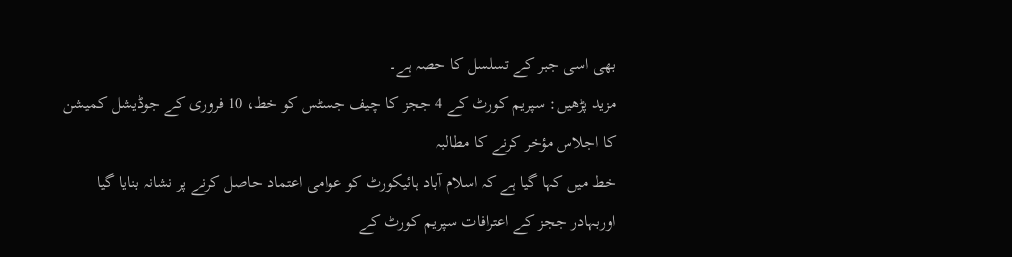بھی اسی جبر کے تسلسل کا حصہ ہے۔
مزید پڑھیں: سپریم کورٹ کے 4 ججز کا چیف جسٹس کو خط، 10 فروری کے جوڈیشل کمیشن کا اجلاس مؤخر کرنے کا مطالبہ
خط میں کہا گیا ہے کہ اسلام آباد ہائیکورٹ کو عوامی اعتماد حاصل کرنے پر نشانہ بنایا گیا اوربہادر ججز کے اعترافات سپریم کورٹ کے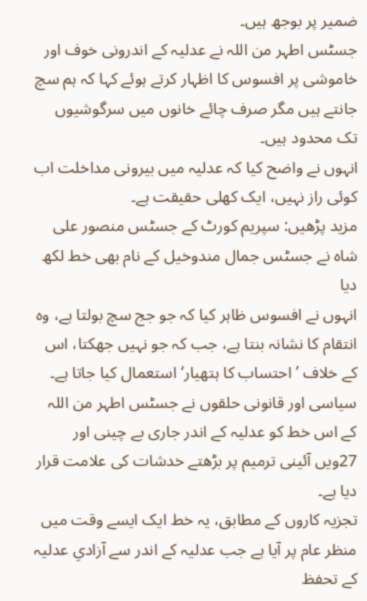ضمیر پر بوجھ ہیں۔
جسٹس اطہر من اللہ نے عدلیہ کے اندرونی خوف اور خاموشی پر افسوس کا اظہار کرتے ہوئے کہا کہ ہم سچ جانتے ہیں مگر صرف چائے خانوں میں سرگوشیوں تک محدود ہیں۔
انہوں نے واضح کیا کہ عدلیہ میں بیرونی مداخلت اب کوئی راز نہیں، ایک کھلی حقیقت ہے۔
مزید پڑھیں: سپریم کورٹ کے جسٹس منصور علی شاہ نے جسٹس جمال مندوخیل کے نام بھی خط لکھ دیا
انہوں نے افسوس ظاہر کیا کہ جو جج سچ بولتا ہے، وہ انتقام کا نشانہ بنتا ہے، جب کہ جو نہیں جھکتا، اس کے خلاف ’احتساب کا ہتھیار‘ استعمال کیا جاتا ہے۔
سیاسی اور قانونی حلقوں نے جسٹس اطہر من اللہ کے اس خط کو عدلیہ کے اندر جاری بے چینی اور 27ویں آئینی ترمیم پر بڑھتے خدشات کی علامت قرار دیا ہے۔
تجزیہ کاروں کے مطابق، یہ خط ایک ایسے وقت میں منظر عام پر آیا ہے جب عدلیہ کے اندر سے آزادیِ عدلیہ کے تحفظ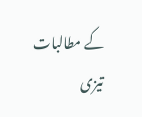کے مطالبات تیزی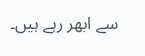سے ابھر رہے ہیں۔